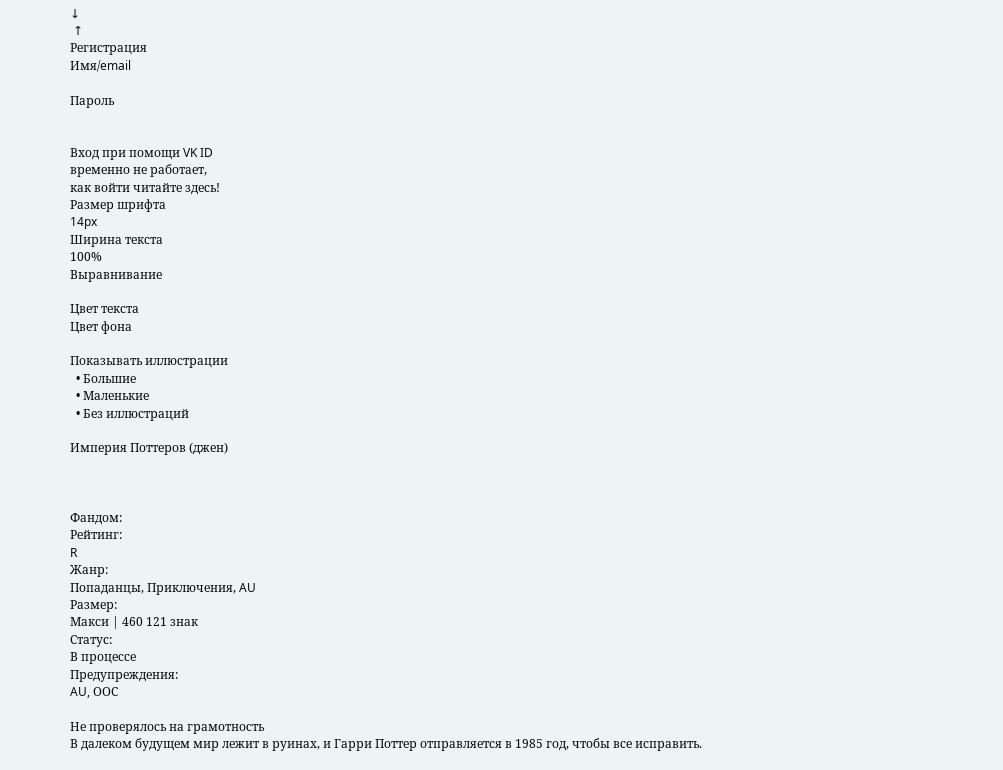↓
 ↑
Регистрация
Имя/email

Пароль


Вход при помощи VK ID
временно не работает,
как войти читайте здесь!
Размер шрифта
14px
Ширина текста
100%
Выравнивание

Цвет текста
Цвет фона

Показывать иллюстрации
  • Большие
  • Маленькие
  • Без иллюстраций

Империя Поттеров (джен)



Фандом:
Рейтинг:
R
Жанр:
Попаданцы, Приключения, AU
Размер:
Макси | 460 121 знак
Статус:
В процессе
Предупреждения:
AU, ООС

Не проверялось на грамотность
В далеком будущем мир лежит в руинах, и Гарри Поттер отправляется в 1985 год, чтобы все исправить.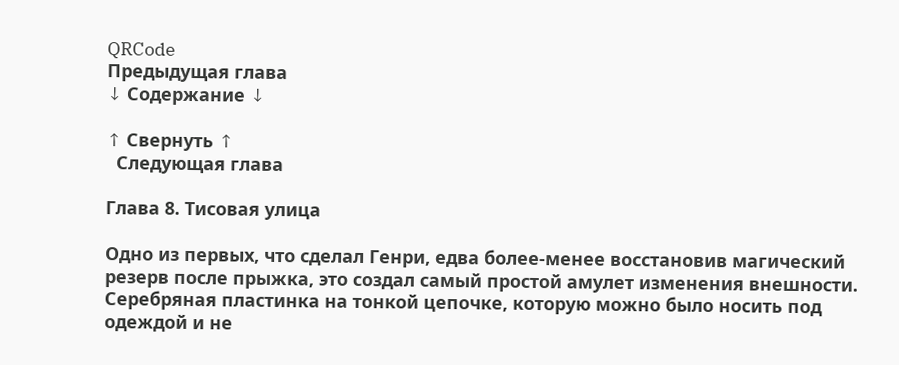QRCode
Предыдущая глава
↓ Содержание ↓

↑ Свернуть ↑
  Следующая глава

Глава 8. Тисовая улица

Одно из первых, что сделал Генри, едва более-менее восстановив магический резерв после прыжка, это создал самый простой амулет изменения внешности. Серебряная пластинка на тонкой цепочке, которую можно было носить под одеждой и не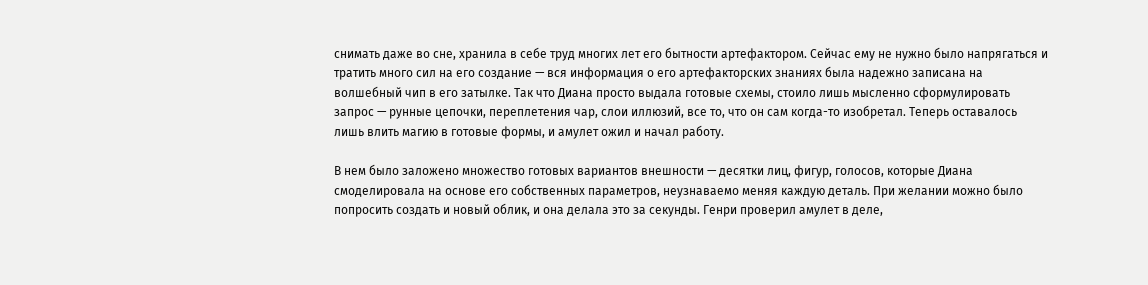снимать даже во сне, хранила в себе труд многих лет его бытности артефактором. Сейчас ему не нужно было напрягаться и тратить много сил на его создание — вся информация о его артефакторских знаниях была надежно записана на волшебный чип в его затылке. Так что Диана просто выдала готовые схемы, стоило лишь мысленно сформулировать запрос — рунные цепочки, переплетения чар, слои иллюзий, все то, что он сам когда-то изобретал. Теперь оставалось лишь влить магию в готовые формы, и амулет ожил и начал работу.

В нем было заложено множество готовых вариантов внешности — десятки лиц, фигур, голосов, которые Диана смоделировала на основе его собственных параметров, неузнаваемо меняя каждую деталь. При желании можно было попросить создать и новый облик, и она делала это за секунды. Генри проверил амулет в деле,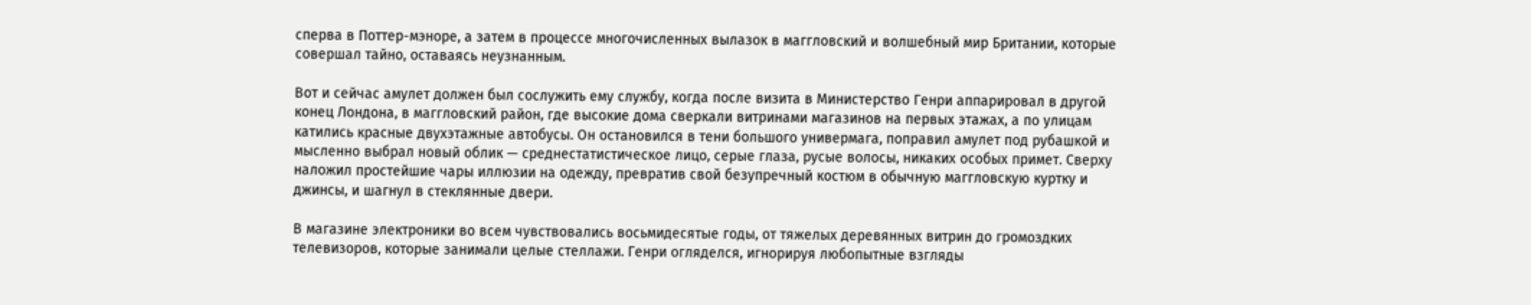сперва в Поттер-мэноре, а затем в процессе многочисленных вылазок в маггловский и волшебный мир Британии, которые совершал тайно, оставаясь неузнанным.

Вот и сейчас амулет должен был сослужить ему службу, когда после визита в Министерство Генри аппарировал в другой конец Лондона, в маггловский район, где высокие дома сверкали витринами магазинов на первых этажах, а по улицам катились красные двухэтажные автобусы. Он остановился в тени большого универмага, поправил амулет под рубашкой и мысленно выбрал новый облик — среднестатистическое лицо, серые глаза, русые волосы, никаких особых примет. Сверху наложил простейшие чары иллюзии на одежду, превратив свой безупречный костюм в обычную маггловскую куртку и джинсы, и шагнул в стеклянные двери.

В магазине электроники во всем чувствовались восьмидесятые годы, от тяжелых деревянных витрин до громоздких телевизоров, которые занимали целые стеллажи. Генри огляделся, игнорируя любопытные взгляды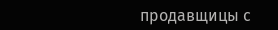продавщицы с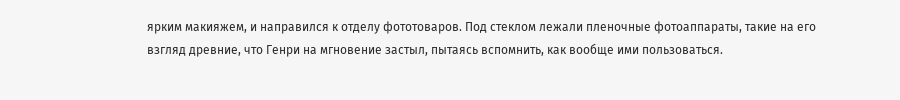ярким макияжем, и направился к отделу фототоваров. Под стеклом лежали пленочные фотоаппараты, такие на его взгляд древние, что Генри на мгновение застыл, пытаясь вспомнить, как вообще ими пользоваться.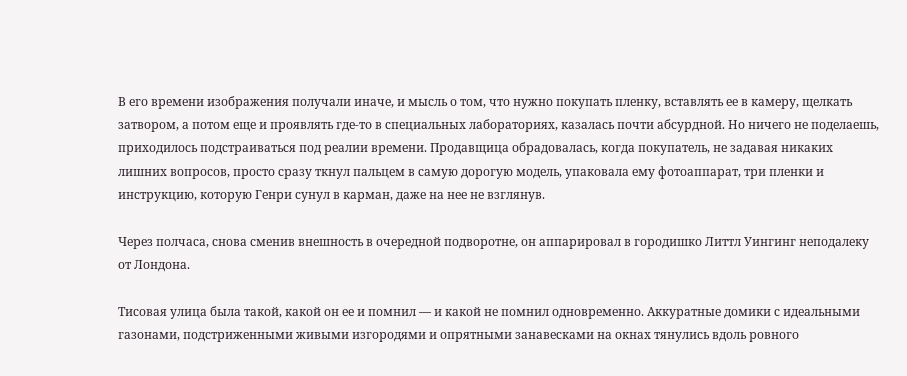В его времени изображения получали иначе, и мысль о том, что нужно покупать пленку, вставлять ее в камеру, щелкать затвором, а потом еще и проявлять где-то в специальных лабораториях, казалась почти абсурдной. Но ничего не поделаешь, приходилось подстраиваться под реалии времени. Продавщица обрадовалась, когда покупатель, не задавая никаких лишних вопросов, просто сразу ткнул пальцем в самую дорогую модель, упаковала ему фотоаппарат, три пленки и инструкцию, которую Генри сунул в карман, даже на нее не взглянув.

Через полчаса, снова сменив внешность в очередной подворотне, он аппарировал в городишко Литтл Уингинг неподалеку от Лондона.

Тисовая улица была такой, какой он ее и помнил — и какой не помнил одновременно. Аккуратные домики с идеальными газонами, подстриженными живыми изгородями и опрятными занавесками на окнах тянулись вдоль ровного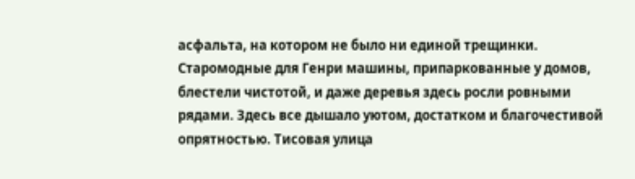асфальта, на котором не было ни единой трещинки. Старомодные для Генри машины, припаркованные у домов, блестели чистотой, и даже деревья здесь росли ровными рядами. Здесь все дышало уютом, достатком и благочестивой опрятностью. Тисовая улица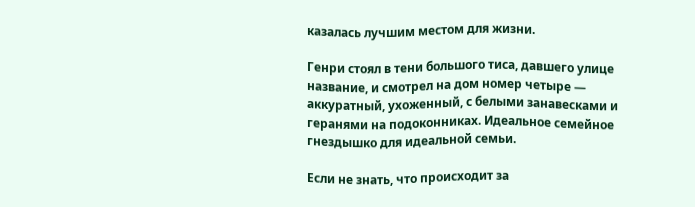казалась лучшим местом для жизни.

Генри стоял в тени большого тиса, давшего улице название, и смотрел на дом номер четыре — аккуратный, ухоженный, с белыми занавесками и геранями на подоконниках. Идеальное семейное гнездышко для идеальной семьи.

Если не знать, что происходит за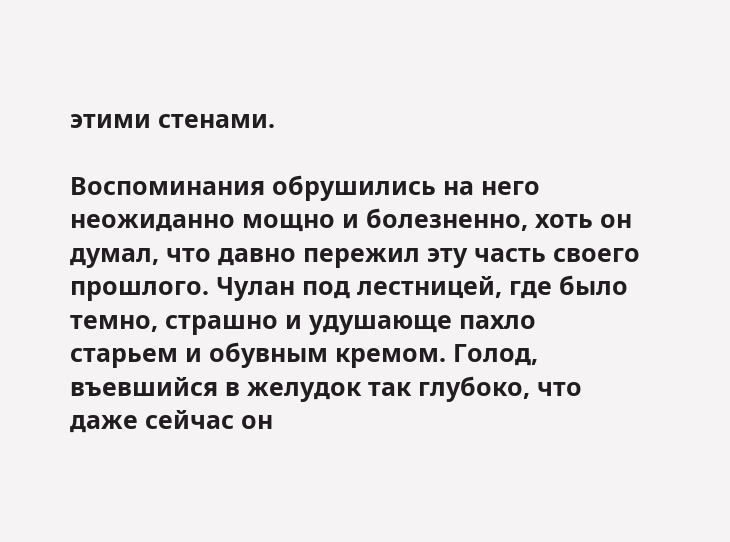этими стенами.

Воспоминания обрушились на него неожиданно мощно и болезненно, хоть он думал, что давно пережил эту часть своего прошлого. Чулан под лестницей, где было темно, страшно и удушающе пахло старьем и обувным кремом. Голод, въевшийся в желудок так глубоко, что даже сейчас он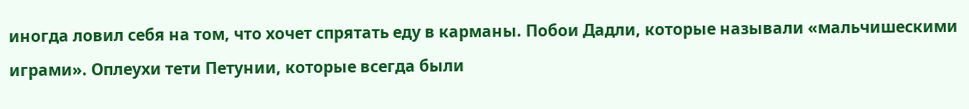иногда ловил себя на том, что хочет спрятать еду в карманы. Побои Дадли, которые называли «мальчишескими играми». Оплеухи тети Петунии, которые всегда были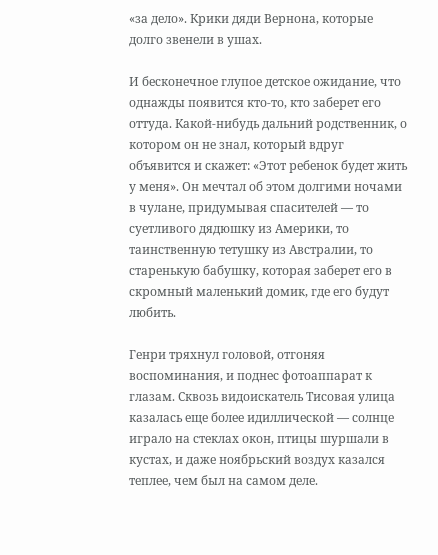«за дело». Крики дяди Вернона, которые долго звенели в ушах.

И бесконечное глупое детское ожидание, что однажды появится кто-то, кто заберет его оттуда. Какой-нибудь дальний родственник, о котором он не знал, который вдруг объявится и скажет: «Этот ребенок будет жить у меня». Он мечтал об этом долгими ночами в чулане, придумывая спасителей — то суетливого дядюшку из Америки, то таинственную тетушку из Австралии, то старенькую бабушку, которая заберет его в скромный маленький домик, где его будут любить.

Генри тряхнул головой, отгоняя воспоминания, и поднес фотоаппарат к глазам. Сквозь видоискатель Тисовая улица казалась еще более идиллической — солнце играло на стеклах окон, птицы шуршали в кустах, и даже ноябрьский воздух казался теплее, чем был на самом деле.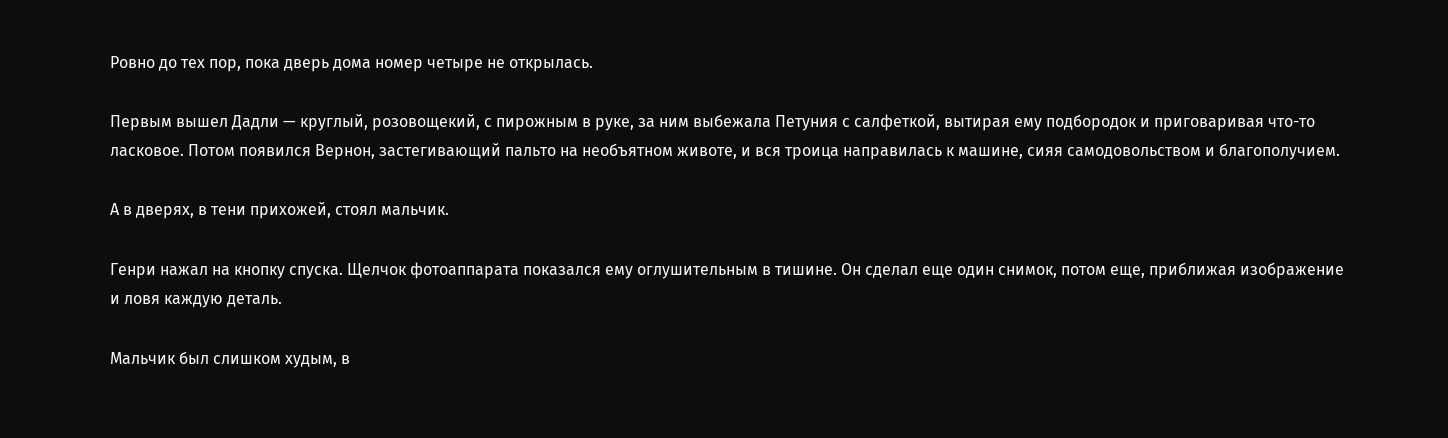Ровно до тех пор, пока дверь дома номер четыре не открылась.

Первым вышел Дадли — круглый, розовощекий, с пирожным в руке, за ним выбежала Петуния с салфеткой, вытирая ему подбородок и приговаривая что-то ласковое. Потом появился Вернон, застегивающий пальто на необъятном животе, и вся троица направилась к машине, сияя самодовольством и благополучием.

А в дверях, в тени прихожей, стоял мальчик.

Генри нажал на кнопку спуска. Щелчок фотоаппарата показался ему оглушительным в тишине. Он сделал еще один снимок, потом еще, приближая изображение и ловя каждую деталь.

Мальчик был слишком худым, в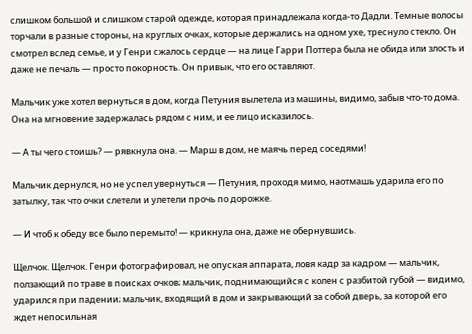слишком большой и слишком старой одежде, которая принадлежала когда-то Дадли. Темные волосы торчали в разные стороны, на круглых очках, которые держались на одном ухе, треснуло стекло. Он смотрел вслед семье, и у Генри сжалось сердце — на лице Гарри Поттера была не обида или злость и даже не печаль — просто покорность. Он привык, что его оставляют.

Мальчик уже хотел вернуться в дом, когда Петуния вылетела из машины, видимо, забыв что-то дома. Она на мгновение задержалась рядом с ним, и ее лицо исказилось.

— А ты чего стоишь? — рявкнула она. — Марш в дом, не маячь перед соседями!

Мальчик дернулся, но не успел увернуться — Петуния, проходя мимо, наотмашь ударила его по затылку, так что очки слетели и улетели прочь по дорожке.

— И чтоб к обеду все было перемыто! — крикнула она, даже не обернувшись.

Щелчок. Щелчок. Генри фотографировал, не опуская аппарата, ловя кадр за кадром — мальчик, ползающий по траве в поисках очков; мальчик, поднимающийся с колен с разбитой губой — видимо, ударился при падении; мальчик, входящий в дом и закрывающий за собой дверь, за которой его ждет непосильная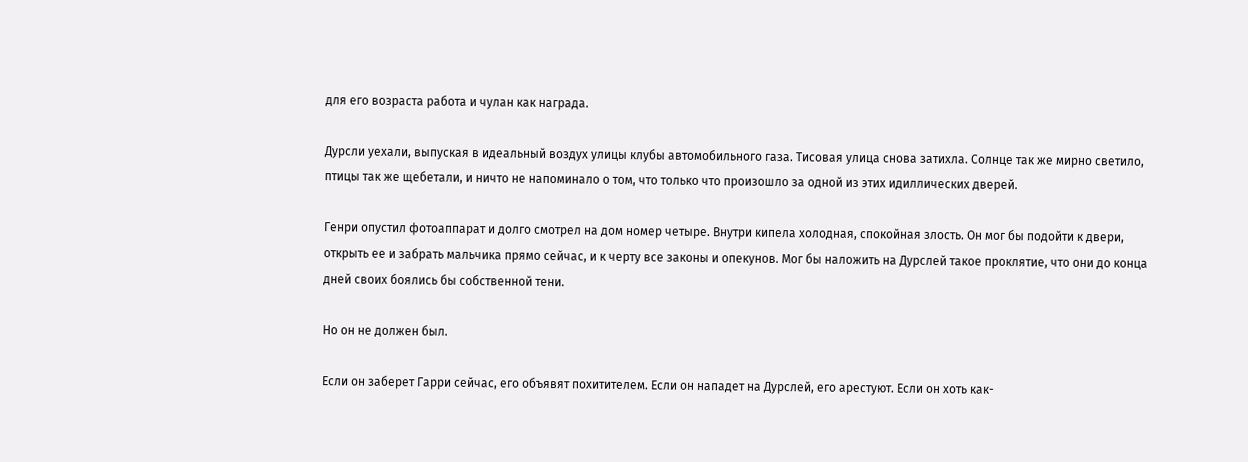для его возраста работа и чулан как награда.

Дурсли уехали, выпуская в идеальный воздух улицы клубы автомобильного газа. Тисовая улица снова затихла. Солнце так же мирно светило, птицы так же щебетали, и ничто не напоминало о том, что только что произошло за одной из этих идиллических дверей.

Генри опустил фотоаппарат и долго смотрел на дом номер четыре. Внутри кипела холодная, спокойная злость. Он мог бы подойти к двери, открыть ее и забрать мальчика прямо сейчас, и к черту все законы и опекунов. Мог бы наложить на Дурслей такое проклятие, что они до конца дней своих боялись бы собственной тени.

Но он не должен был.

Если он заберет Гарри сейчас, его объявят похитителем. Если он нападет на Дурслей, его арестуют. Если он хоть как-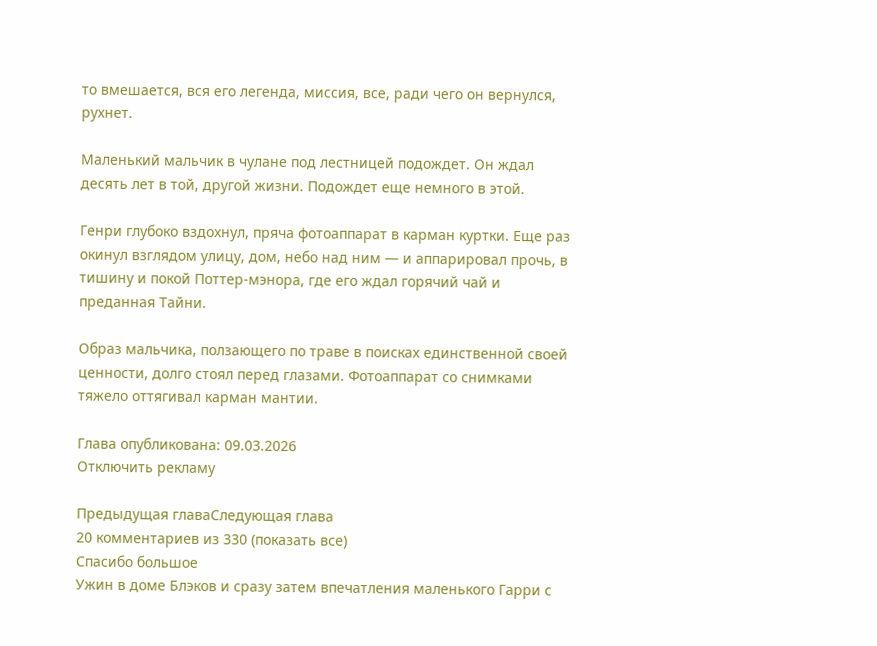то вмешается, вся его легенда, миссия, все, ради чего он вернулся, рухнет.

Маленький мальчик в чулане под лестницей подождет. Он ждал десять лет в той, другой жизни. Подождет еще немного в этой.

Генри глубоко вздохнул, пряча фотоаппарат в карман куртки. Еще раз окинул взглядом улицу, дом, небо над ним — и аппарировал прочь, в тишину и покой Поттер-мэнора, где его ждал горячий чай и преданная Тайни.

Образ мальчика, ползающего по траве в поисках единственной своей ценности, долго стоял перед глазами. Фотоаппарат со снимками тяжело оттягивал карман мантии.

Глава опубликована: 09.03.2026
Отключить рекламу

Предыдущая главаСледующая глава
20 комментариев из 330 (показать все)
Спасибо большое
Ужин в доме Блэков и сразу затем впечатления маленького Гарри с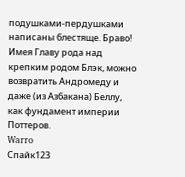подушками-пердушками написаны блестяще. Браво!
Имея Главу рода над крепким родом Блэк, можно возвратить Андромеду и даже (из Азбакана) Беллу, как фундамент империи Поттеров.
Warro
Спайк123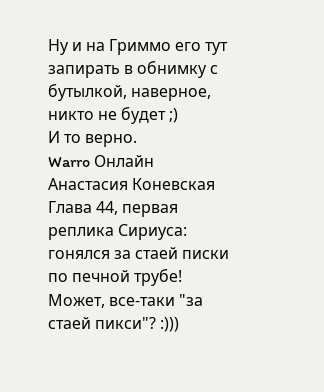Ну и на Гриммо его тут запирать в обнимку с бутылкой, наверное, никто не будет ;)
И то верно.
Warro Онлайн
Анастасия Коневская
Глава 44, первая реплика Сириуса:
гонялся за стаей писки по печной трубе!
Может, все-таки "за стаей пикси"? :)))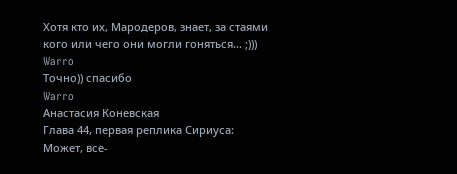Хотя кто их, Мародеров, знает, за стаями кого или чего они могли гоняться... ;)))
Warro
Точно)) спасибо
Warro
Анастасия Коневская
Глава 44, первая реплика Сириуса:
Может, все-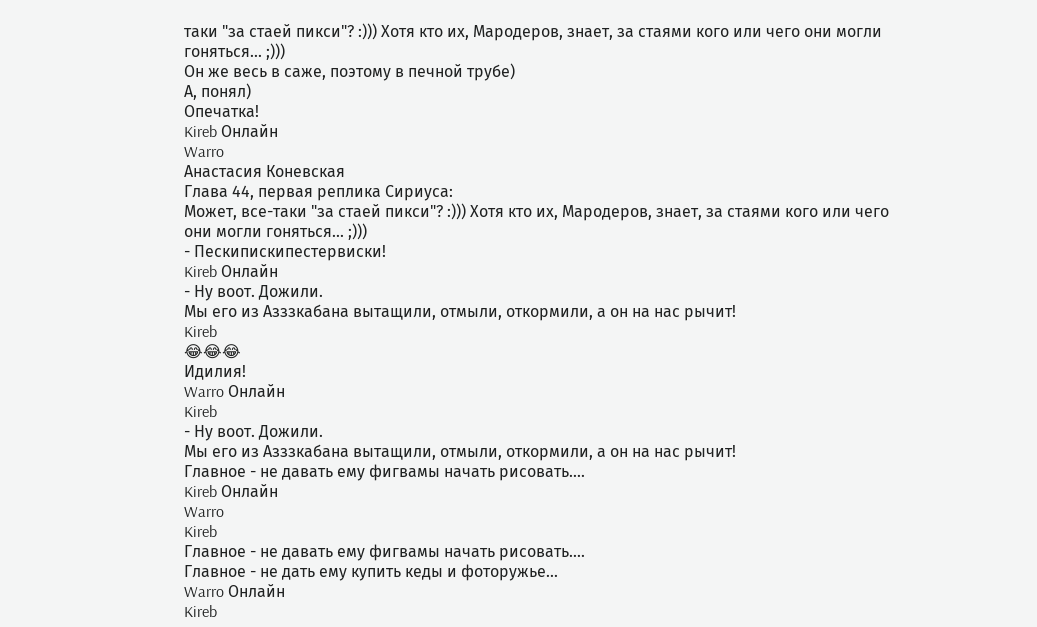таки "за стаей пикси"? :))) Хотя кто их, Мародеров, знает, за стаями кого или чего они могли гоняться... ;)))
Он же весь в саже, поэтому в печной трубе)
А, понял)
Опечатка!
Kireb Онлайн
Warro
Анастасия Коневская
Глава 44, первая реплика Сириуса:
Может, все-таки "за стаей пикси"? :))) Хотя кто их, Мародеров, знает, за стаями кого или чего они могли гоняться... ;)))
- Пескипискипестервиски!
Kireb Онлайн
- Ну воот. Дожили.
Мы его из Азззкабана вытащили, отмыли, откормили, а он на нас рычит!
Kireb
😂😂😂
Идилия!
Warro Онлайн
Kireb
- Ну воот. Дожили.
Мы его из Азззкабана вытащили, отмыли, откормили, а он на нас рычит!
Главное - не давать ему фигвамы начать рисовать....
Kireb Онлайн
Warro
Kireb
Главное - не давать ему фигвамы начать рисовать....
Главное - не дать ему купить кеды и фоторужье...
Warro Онлайн
Kireb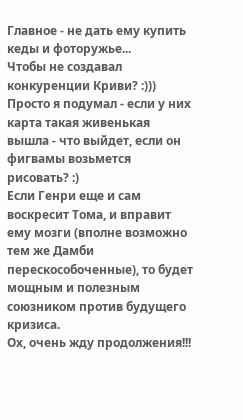Главное - не дать ему купить кеды и фоторужье...
Чтобы не создавал конкуренции Криви? :)))
Просто я подумал - если у них карта такая живенькая вышла - что выйдет, если он фигвамы возьмется рисовать? :)
Если Генри еще и сам воскресит Тома, и вправит ему мозги (вполне возможно тем же Дамби перескособоченные), то будет мощным и полезным союзником против будущего кризиса.
Ох, очень жду продолжения!!!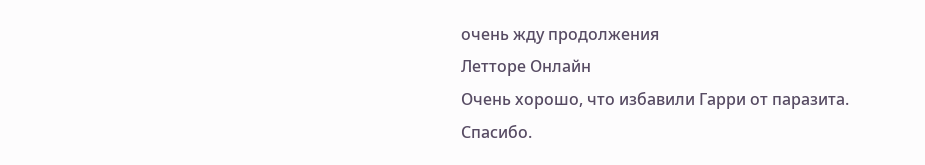очень жду продолжения
Летторе Онлайн
Очень хорошо, что избавили Гарри от паразита. Спасибо.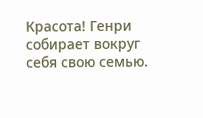Красота! Генри собирает вокруг себя свою семью.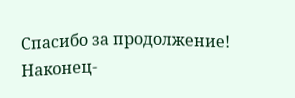Спасибо за продолжение! Наконец-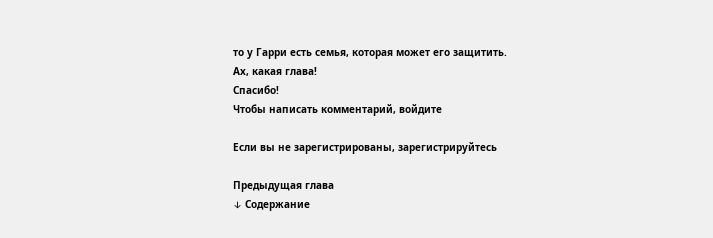то у Гарри есть семья, которая может его защитить.
Ах, какая глава!
Спасибо!
Чтобы написать комментарий, войдите

Если вы не зарегистрированы, зарегистрируйтесь

Предыдущая глава
↓ Содержание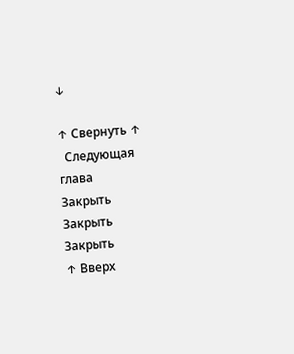↓

↑ Свернуть ↑
  Следующая глава
Закрыть
Закрыть
Закрыть
↑ Вверх